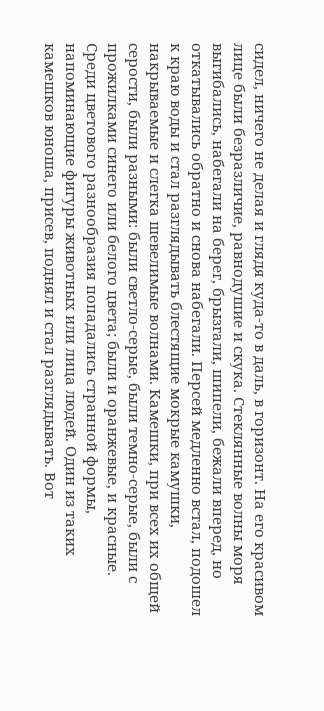сидел, ничего не делая и глядя куда-то в даль, в горизонт. На его красивом лице были безразличие, равнодушие и скука. Стеклянные волны моря выгибались, набегали на берег, брызгали, шипели, бежали вперед, но откатывались обратно и снова набегали. Персей медленно встал, подошел к краю воды и стал разглядывать блестящие мокрые камушки, накрываемые и слегка шевелимые волнами. Камешки, при всех их общей серости, были разными: были светло-серые, были темно-серые, были с прожилками синего или белого цвета; были и оранжевые, и красные. Среди цветового разнообразия попадались странной формы, напоминающие фигуры животных или лица людей. Один из таких камешков юноша, присев, поднял и стал разглядывать. Вот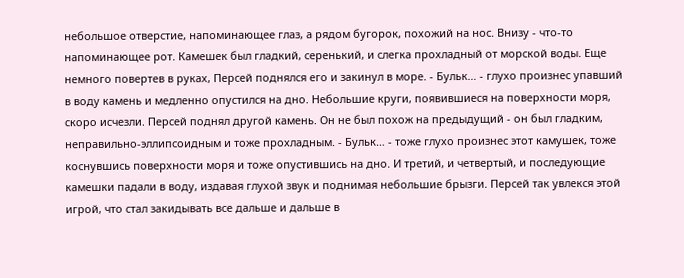небольшое отверстие, напоминающее глаз, а рядом бугорок, похожий на нос. Внизу - что-то напоминающее рот. Камешек был гладкий, серенький, и слегка прохладный от морской воды. Еще немного повертев в руках, Персей поднялся его и закинул в море. - Бульк… - глухо произнес упавший в воду камень и медленно опустился на дно. Небольшие круги, появившиеся на поверхности моря, скоро исчезли. Персей поднял другой камень. Он не был похож на предыдущий - он был гладким, неправильно-эллипсоидным и тоже прохладным. - Бульк… - тоже глухо произнес этот камушек, тоже коснувшись поверхности моря и тоже опустившись на дно. И третий, и четвертый, и последующие камешки падали в воду, издавая глухой звук и поднимая небольшие брызги. Персей так увлекся этой игрой, что стал закидывать все дальше и дальше в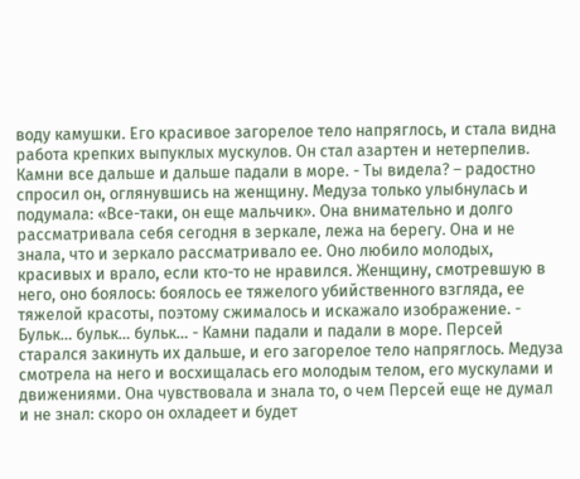воду камушки. Его красивое загорелое тело напряглось, и стала видна работа крепких выпуклых мускулов. Он стал азартен и нетерпелив. Камни все дальше и дальше падали в море. - Ты видела? – радостно спросил он, оглянувшись на женщину. Медуза только улыбнулась и подумала: «Все-таки, он еще мальчик». Она внимательно и долго рассматривала себя сегодня в зеркале, лежа на берегу. Она и не знала, что и зеркало рассматривало ее. Оно любило молодых, красивых и врало, если кто-то не нравился. Женщину, смотревшую в него, оно боялось: боялось ее тяжелого убийственного взгляда, ее тяжелой красоты, поэтому сжималось и искажало изображение. - Бульк… бульк… бульк… - Камни падали и падали в море. Персей старался закинуть их дальше, и его загорелое тело напряглось. Медуза смотрела на него и восхищалась его молодым телом, его мускулами и движениями. Она чувствовала и знала то, о чем Персей еще не думал и не знал: скоро он охладеет и будет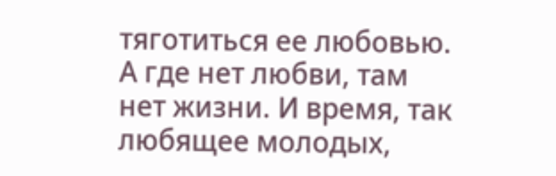тяготиться ее любовью. А где нет любви, там нет жизни. И время, так любящее молодых,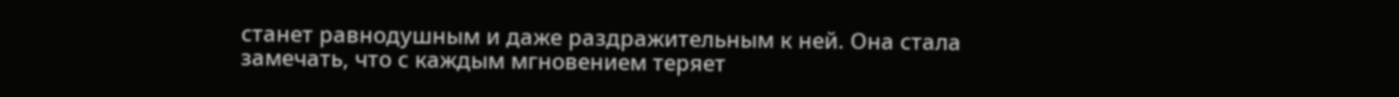станет равнодушным и даже раздражительным к ней. Она стала замечать, что с каждым мгновением теряет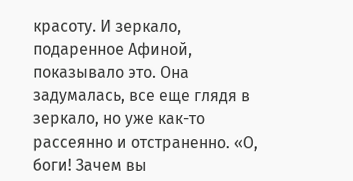красоту. И зеркало, подаренное Афиной, показывало это. Она задумалась, все еще глядя в зеркало, но уже как-то рассеянно и отстраненно. «О, боги! Зачем вы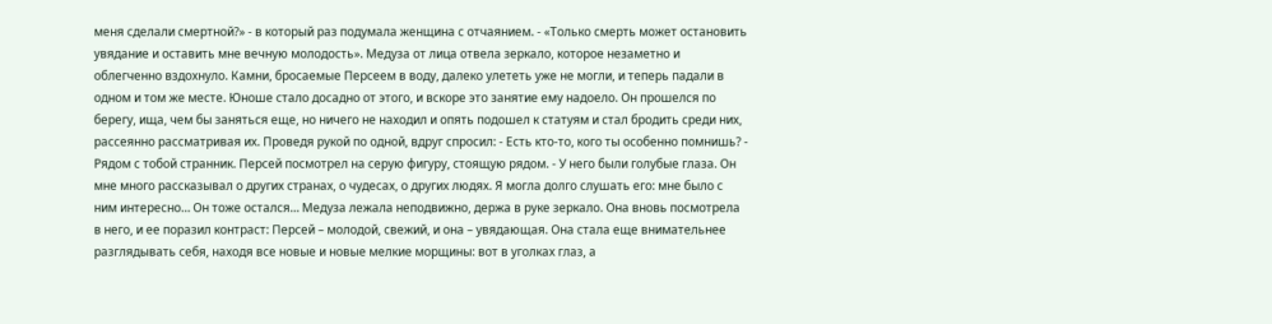меня сделали смертной?» - в который раз подумала женщина с отчаянием. - «Только смерть может остановить увядание и оставить мне вечную молодость». Медуза от лица отвела зеркало, которое незаметно и облегченно вздохнуло. Камни, бросаемые Персеем в воду, далеко улететь уже не могли, и теперь падали в одном и том же месте. Юноше стало досадно от этого, и вскоре это занятие ему надоело. Он прошелся по берегу, ища, чем бы заняться еще, но ничего не находил и опять подошел к статуям и стал бродить среди них, рассеянно рассматривая их. Проведя рукой по одной, вдруг спросил: - Есть кто-то, кого ты особенно помнишь? - Рядом с тобой странник. Персей посмотрел на серую фигуру, стоящую рядом. - У него были голубые глаза. Он мне много рассказывал о других странах, о чудесах, о других людях. Я могла долго слушать его: мне было с ним интересно… Он тоже остался… Медуза лежала неподвижно, держа в руке зеркало. Она вновь посмотрела в него, и ее поразил контраст: Персей – молодой, свежий, и она – увядающая. Она стала еще внимательнее разглядывать себя, находя все новые и новые мелкие морщины: вот в уголках глаз, а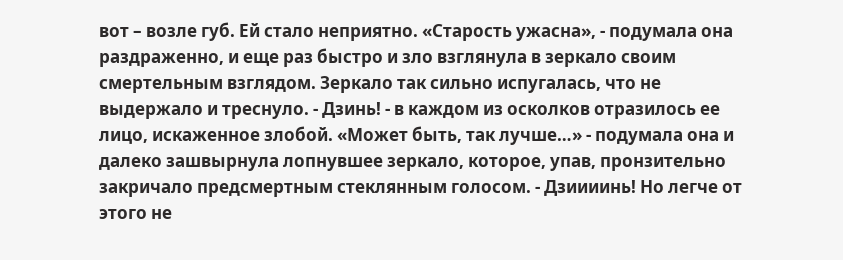вот – возле губ. Ей стало неприятно. «Старость ужасна», - подумала она раздраженно, и еще раз быстро и зло взглянула в зеркало своим смертельным взглядом. Зеркало так сильно испугалась, что не выдержало и треснуло. - Дзинь! - в каждом из осколков отразилось ее лицо, искаженное злобой. «Может быть, так лучше…» - подумала она и далеко зашвырнула лопнувшее зеркало, которое, упав, пронзительно закричало предсмертным стеклянным голосом. - Дзиииинь! Но легче от этого не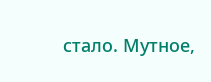стало. Мутное,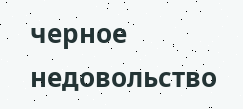черное недовольство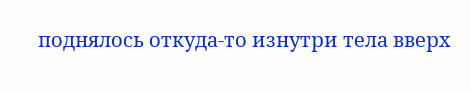поднялось откуда-то изнутри тела вверх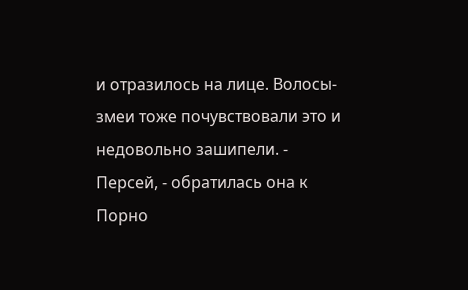и отразилось на лице. Волосы-змеи тоже почувствовали это и недовольно зашипели. - Персей, - обратилась она к
Порно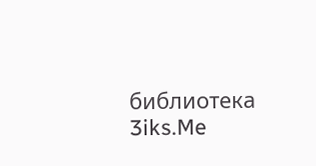библиотека 3iks.Me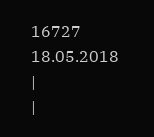16727
18.05.2018
|
|